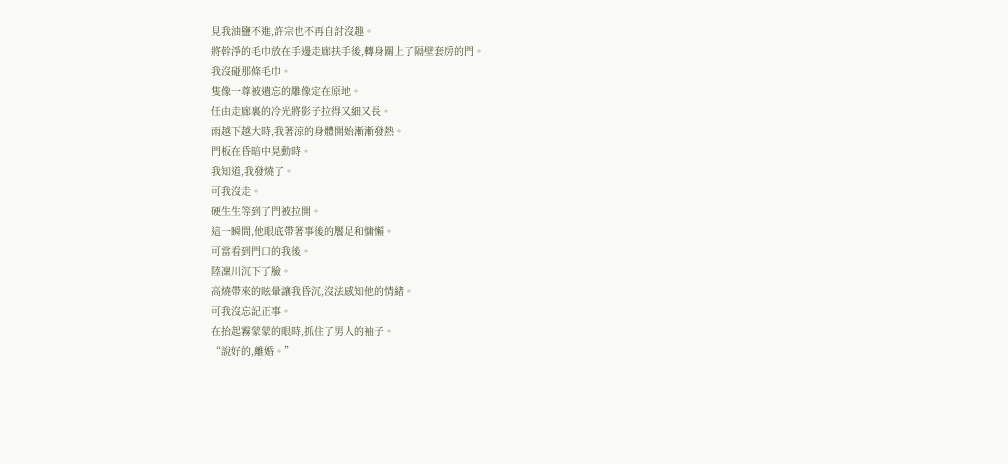見我油鹽不進,許宗也不再自討沒趣。
將幹淨的毛巾放在手邊走廊扶手後,轉身關上了隔壁套房的門。
我沒碰那條毛巾。
隻像一尊被遺忘的雕像定在原地。
任由走廊裏的冷光將影子拉得又細又長。
雨越下越大時,我著涼的身體開始漸漸發熱。
門板在昏暗中晃動時。
我知道,我發燒了。
可我沒走。
硬生生等到了門被拉開。
這一瞬間,他眼底帶著事後的饜足和慵懶。
可當看到門口的我後。
陸凜川沉下了臉。
高燒帶來的眩暈讓我昏沉,沒法感知他的情緒。
可我沒忘記正事。
在抬起霧蒙蒙的眼時,抓住了男人的袖子。
“說好的,離婚。”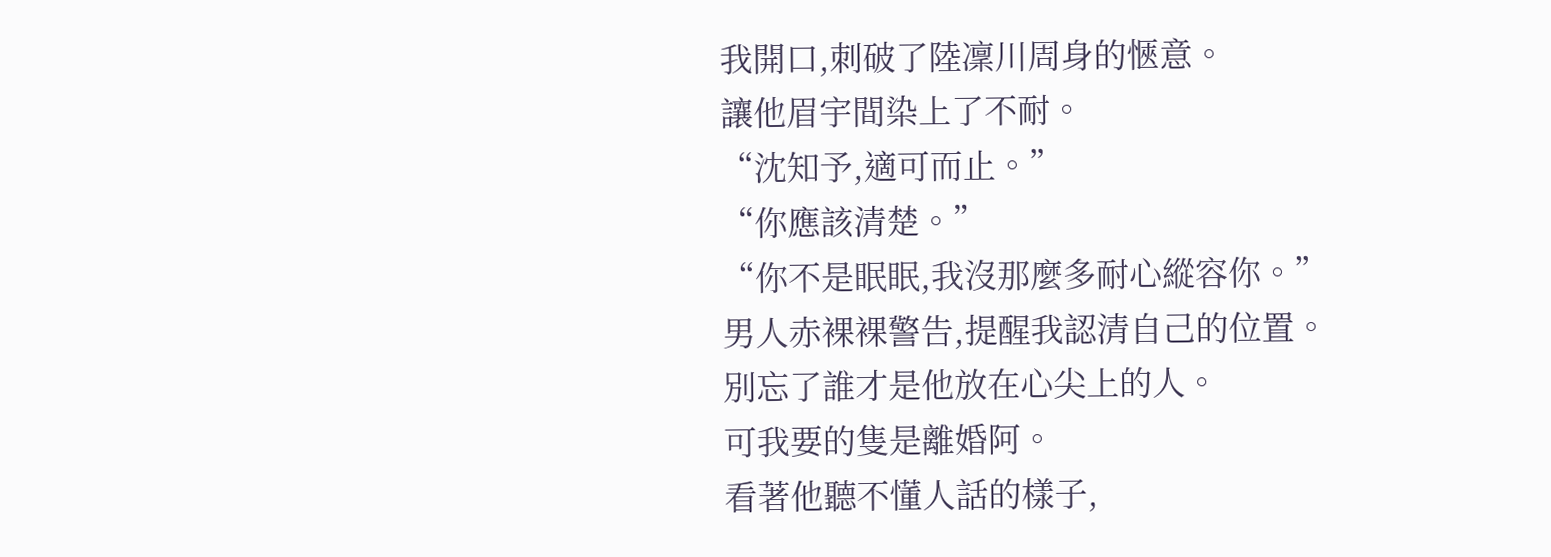我開口,刺破了陸凜川周身的愜意。
讓他眉宇間染上了不耐。
“沈知予,適可而止。”
“你應該清楚。”
“你不是眠眠,我沒那麼多耐心縱容你。”
男人赤裸裸警告,提醒我認清自己的位置。
別忘了誰才是他放在心尖上的人。
可我要的隻是離婚阿。
看著他聽不懂人話的樣子,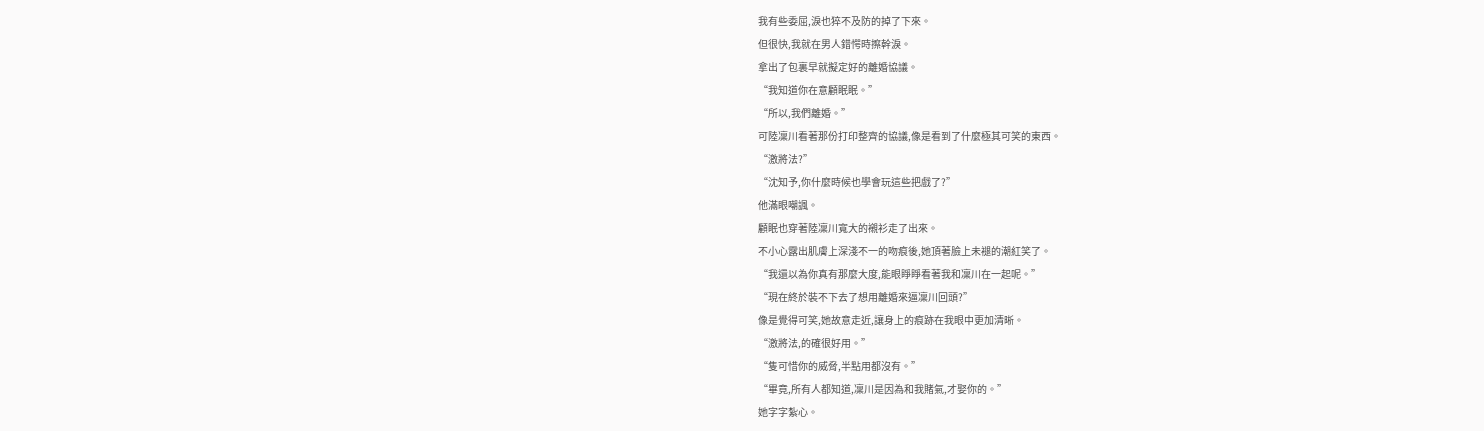我有些委屈,淚也猝不及防的掉了下來。
但很快,我就在男人錯愕時擦幹淚。
拿出了包裏早就擬定好的離婚協議。
“我知道你在意顧眠眠。”
“所以,我們離婚。”
可陸凜川看著那份打印整齊的協議,像是看到了什麼極其可笑的東西。
“激將法?”
“沈知予,你什麼時候也學會玩這些把戲了?”
他滿眼嘲諷。
顧眠也穿著陸凜川寬大的襯衫走了出來。
不小心露出肌膚上深淺不一的吻痕後,她頂著臉上未褪的潮紅笑了。
“我還以為你真有那麼大度,能眼睜睜看著我和凜川在一起呢。”
“現在終於裝不下去了想用離婚來逼凜川回頭?”
像是覺得可笑,她故意走近,讓身上的痕跡在我眼中更加清晰。
“激將法,的確很好用。”
“隻可惜你的威脅,半點用都沒有。”
“畢竟,所有人都知道,凜川是因為和我賭氣,才娶你的。”
她字字紮心。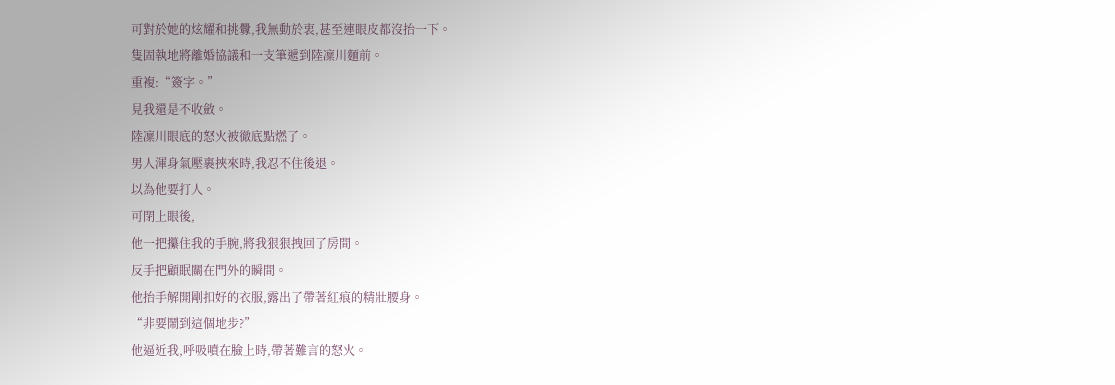可對於她的炫耀和挑釁,我無動於衷,甚至連眼皮都沒抬一下。
隻固執地將離婚協議和一支筆遞到陸凜川麵前。
重複:“簽字。”
見我還是不收斂。
陸凜川眼底的怒火被徹底點燃了。
男人渾身氣壓裹挾來時,我忍不住後退。
以為他要打人。
可閉上眼後,
他一把攥住我的手腕,將我狠狠拽回了房間。
反手把顧眠關在門外的瞬間。
他抬手解開剛扣好的衣服,露出了帶著紅痕的精壯腰身。
“非要鬧到這個地步?”
他逼近我,呼吸噴在臉上時,帶著難言的怒火。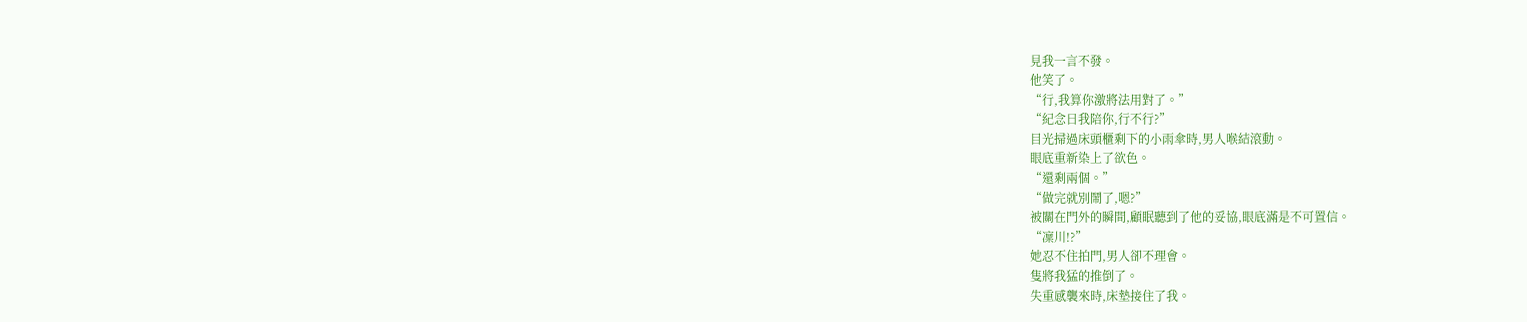見我一言不發。
他笑了。
“行,我算你激將法用對了。”
“紀念日我陪你,行不行?”
目光掃過床頭櫃剩下的小雨傘時,男人喉結滾動。
眼底重新染上了欲色。
“還剩兩個。”
“做完就別鬧了,嗯?”
被關在門外的瞬間,顧眠聽到了他的妥協,眼底滿是不可置信。
“凜川!?”
她忍不住拍門,男人卻不理會。
隻將我猛的推倒了。
失重感襲來時,床墊接住了我。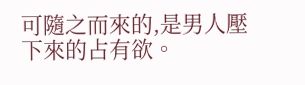可隨之而來的,是男人壓下來的占有欲。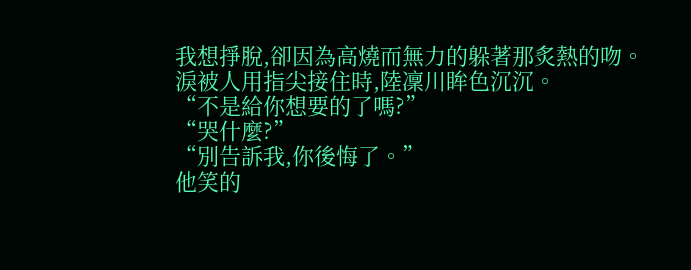我想掙脫,卻因為高燒而無力的躲著那炙熱的吻。
淚被人用指尖接住時,陸凜川眸色沉沉。
“不是給你想要的了嗎?”
“哭什麼?”
“別告訴我,你後悔了。”
他笑的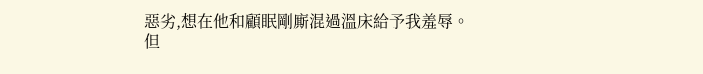惡劣,想在他和顧眠剛廝混過溫床給予我羞辱。
但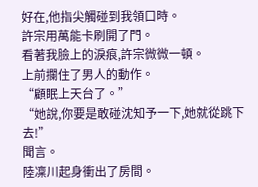好在,他指尖觸碰到我領口時。
許宗用萬能卡刷開了門。
看著我臉上的淚痕,許宗微微一頓。
上前攔住了男人的動作。
“顧眠上天台了。”
“她說,你要是敢碰沈知予一下,她就從跳下去!”
聞言。
陸凜川起身衝出了房間。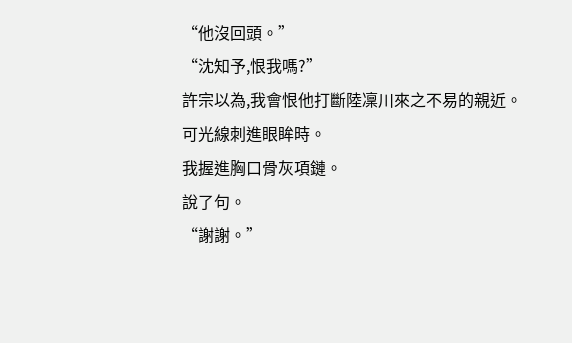“他沒回頭。”
“沈知予,恨我嗎?”
許宗以為,我會恨他打斷陸凜川來之不易的親近。
可光線刺進眼眸時。
我握進胸口骨灰項鏈。
說了句。
“謝謝。”